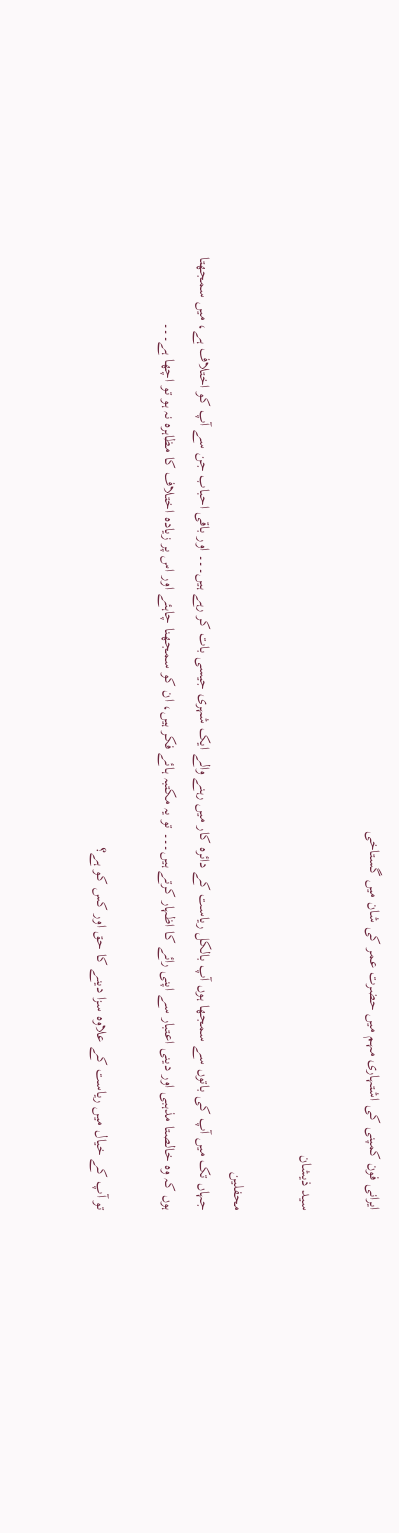ایرانی فون کمپنی کی اشتہاری مہم میں حضرت عمر کی شان میں گستاخی

سید ذیشان

محفلین
جہاں تک میں آپ کی باتوں سے سمجھا ہوں آپ بالکل ریاست کے دائرہ کار میں رہنے والے ایک شہری جیسی بات کر رہے ہیں۔۔۔ اور باقی احباب جن سے آپ کو اختلاف ہے، میں سمجھتا ہوں کہ وہ خالصتا مذہبی اور دینی اعتبار سے اپنی رائے کا اظہار کرتے ہیں۔۔۔ تو یہ مکتبہ ہائے فکر ہیں، ان کو سمجھنا چاہئے اور اس پر زیادہ اختلاف کا مظاہرہ نہ ہو تو اچھا ہے۔۔۔

تو آپ کے خیال میں ریاست کے علاوہ سزا دینے کا حق اور کس کو ہے؟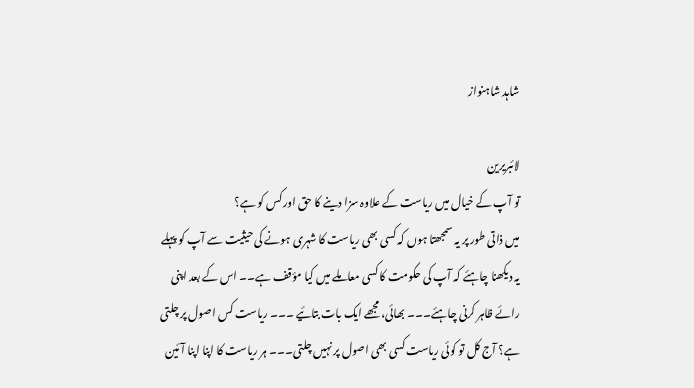شاہد شاہنواز

لائبریرین
تو آپ کے خیال میں ریاست کے علاوہ سزا دینے کا حق اور کس کو ہے؟
میں ذاتی طور پر یہ سمجھتا ہوں کہ کسی بھی ریاست کا شہری ہونے کی حیثیت سے آپ کو پہلے یہ دیکھنا چاہئے کہ آپ کی حکومت کا کسی معاملے میں کیا مؤقف ہے۔۔ اس کے بعد اپنی رائے ظاہر کرنی چاہئے۔۔۔ بھائی، مجھے ایک بات بتائیے ۔۔۔ ریاست کس اصول پر چلتی ہے؟ آج کل تو کوئی ریاست کسی بھی اصول پر نہیں چلتی۔۔۔ ہر ریاست کا اپنا اپنا آئین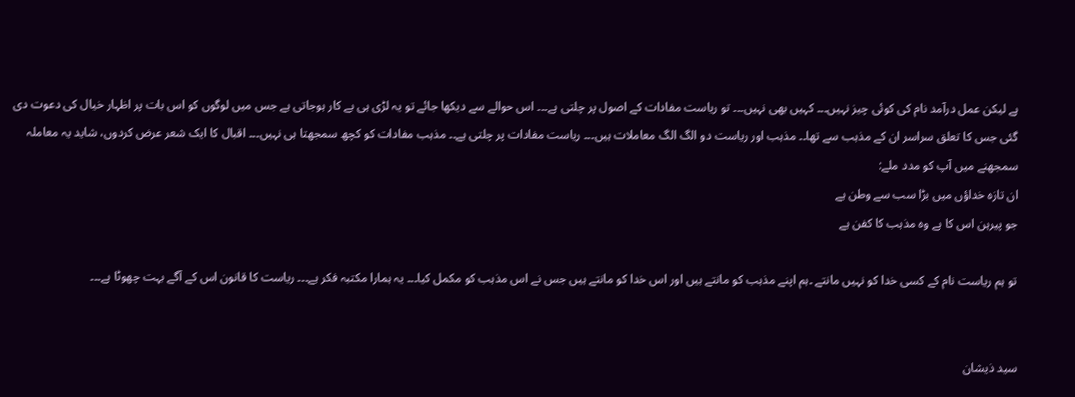ہے لیکن عمل درآمد نام کی کوئی چیز نہیں۔۔۔ کہیں بھی نہیں۔۔۔ تو ریاست مفادات کے اصول پر چلتی ہے۔۔۔ اس حوالے سے دیکھا جائے تو یہ لڑی ہی بے کار ہوجاتی ہے جس میں لوگوں کو اس بات پر اظہار خیال کی دعوت دی گئی جس کا تعلق سراسر ان کے مذہب سے تھا۔۔ مذہب اور ریاست دو الگ الگ معاملات ہیں۔۔۔ ریاست مفادات پر چلتی ہے۔۔ مذہب مفادات کو کچھ سمجھتا ہی نہیں۔۔۔ اقبال کا ایک شعر عرض کردوں، شاید یہ معاملہ سمجھنے میں آپ کو مدد ملے:
ان تازہ خداؤں میں بڑا سب سے وطن ہے
جو پیرہن اس کا ہے وہ مذہب کا کفن ہے

تو ہم ریاست نام کے کسی خدا کو نہیں مانتے ۔ہم اپنے مذہب کو مانتے ہیں اور اس خدا کو مانتے ہیں جس نے اس مذہب کو مکمل کیا۔۔۔ یہ ہمارا مکتبہ فکر ہے۔۔۔ ریاست کا قانون اس کے آگے بہت چھوٹا ہے۔۔۔


سید ذیشان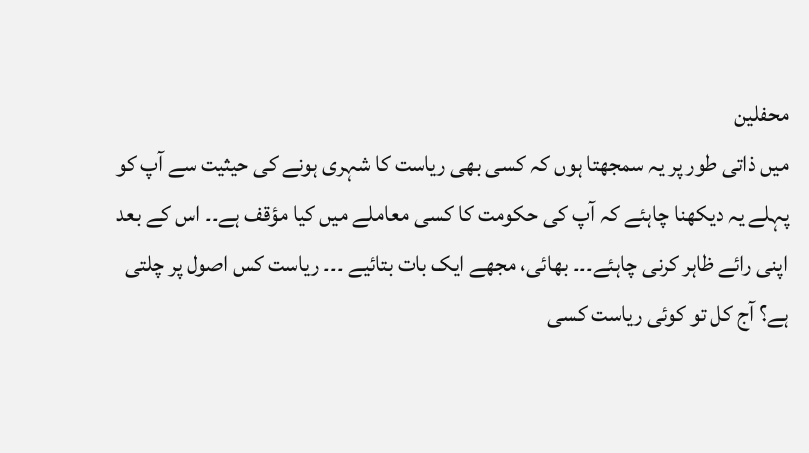محفلین
میں ذاتی طور پر یہ سمجھتا ہوں کہ کسی بھی ریاست کا شہری ہونے کی حیثیت سے آپ کو پہلے یہ دیکھنا چاہئے کہ آپ کی حکومت کا کسی معاملے میں کیا مؤقف ہے۔۔ اس کے بعد اپنی رائے ظاہر کرنی چاہئے۔۔۔ بھائی، مجھے ایک بات بتائیے ۔۔۔ ریاست کس اصول پر چلتی ہے؟ آج کل تو کوئی ریاست کسی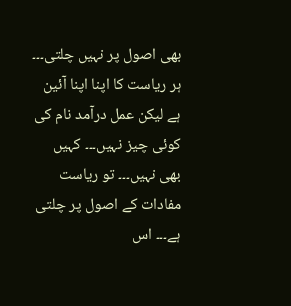بھی اصول پر نہیں چلتی۔۔۔ ہر ریاست کا اپنا اپنا آئین ہے لیکن عمل درآمد نام کی کوئی چیز نہیں۔۔۔ کہیں بھی نہیں۔۔۔ تو ریاست مفادات کے اصول پر چلتی ہے۔۔۔ اس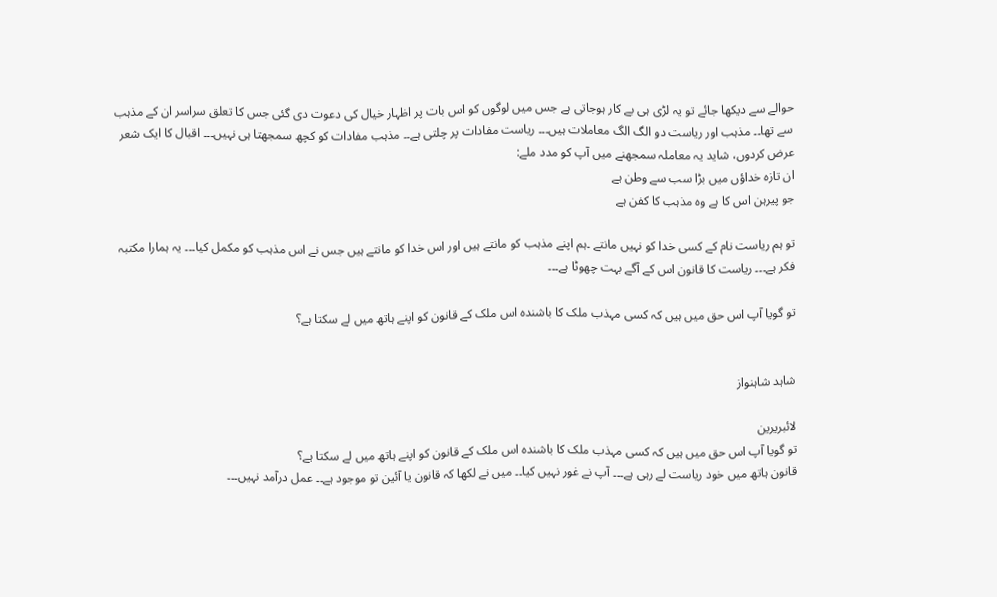حوالے سے دیکھا جائے تو یہ لڑی ہی بے کار ہوجاتی ہے جس میں لوگوں کو اس بات پر اظہار خیال کی دعوت دی گئی جس کا تعلق سراسر ان کے مذہب سے تھا۔۔ مذہب اور ریاست دو الگ الگ معاملات ہیں۔۔۔ ریاست مفادات پر چلتی ہے۔۔ مذہب مفادات کو کچھ سمجھتا ہی نہیں۔۔۔ اقبال کا ایک شعر عرض کردوں، شاید یہ معاملہ سمجھنے میں آپ کو مدد ملے:
ان تازہ خداؤں میں بڑا سب سے وطن ہے
جو پیرہن اس کا ہے وہ مذہب کا کفن ہے

تو ہم ریاست نام کے کسی خدا کو نہیں مانتے ۔ہم اپنے مذہب کو مانتے ہیں اور اس خدا کو مانتے ہیں جس نے اس مذہب کو مکمل کیا۔۔۔ یہ ہمارا مکتبہ فکر ہے۔۔۔ ریاست کا قانون اس کے آگے بہت چھوٹا ہے۔۔۔

تو گویا آپ اس حق میں ہیں کہ کسی مہذب ملک کا باشندہ اس ملک کے قانون کو اپنے ہاتھ میں لے سکتا ہے؟


شاہد شاہنواز

لائبریرین
تو گویا آپ اس حق میں ہیں کہ کسی مہذب ملک کا باشندہ اس ملک کے قانون کو اپنے ہاتھ میں لے سکتا ہے؟
قانون ہاتھ میں خود ریاست لے رہی ہے۔۔۔ آپ نے غور نہیں کیا۔۔ میں نے لکھا کہ قانون یا آئین تو موجود ہے۔۔ عمل درآمد نہیں۔۔۔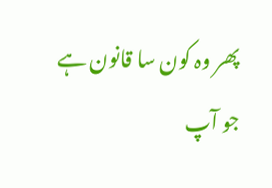پھر وہ کون سا قانون ہے جو آپ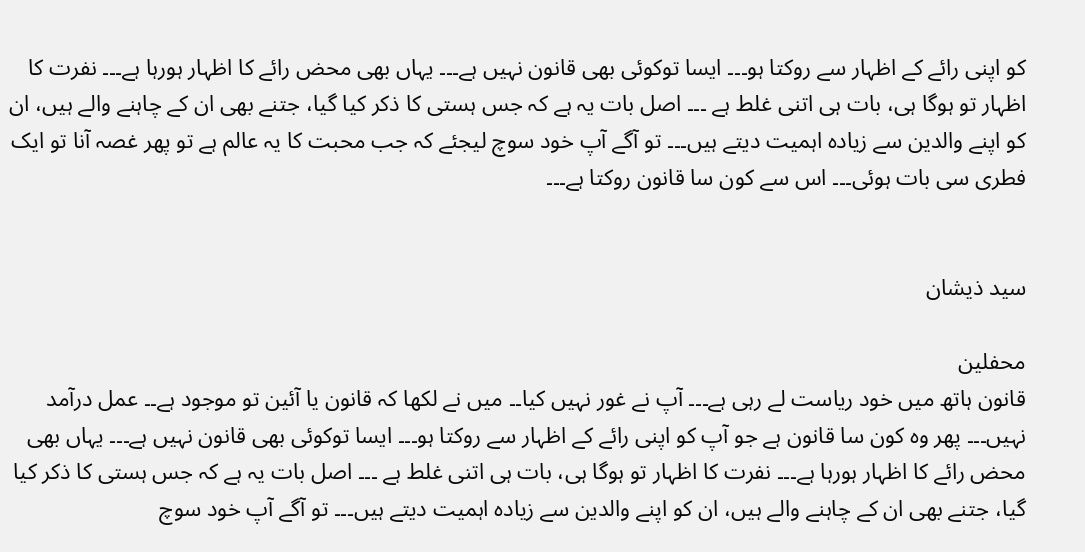کو اپنی رائے کے اظہار سے روکتا ہو۔۔۔ ایسا توکوئی بھی قانون نہیں ہے۔۔۔ یہاں بھی محض رائے کا اظہار ہورہا ہے۔۔۔ نفرت کا اظہار تو ہوگا ہی، بات ہی اتنی غلط ہے ۔۔۔ اصل بات یہ ہے کہ جس ہستی کا ذکر کیا گیا، جتنے بھی ان کے چاہنے والے ہیں، ان کو اپنے والدین سے زیادہ اہمیت دیتے ہیں۔۔۔ تو آگے آپ خود سوچ لیجئے کہ جب محبت کا یہ عالم ہے تو پھر غصہ آنا تو ایک فطری سی بات ہوئی۔۔۔ اس سے کون سا قانون روکتا ہے۔۔۔


سید ذیشان

محفلین
قانون ہاتھ میں خود ریاست لے رہی ہے۔۔۔ آپ نے غور نہیں کیا۔۔ میں نے لکھا کہ قانون یا آئین تو موجود ہے۔۔ عمل درآمد نہیں۔۔۔ پھر وہ کون سا قانون ہے جو آپ کو اپنی رائے کے اظہار سے روکتا ہو۔۔۔ ایسا توکوئی بھی قانون نہیں ہے۔۔۔ یہاں بھی محض رائے کا اظہار ہورہا ہے۔۔۔ نفرت کا اظہار تو ہوگا ہی، بات ہی اتنی غلط ہے ۔۔۔ اصل بات یہ ہے کہ جس ہستی کا ذکر کیا گیا، جتنے بھی ان کے چاہنے والے ہیں، ان کو اپنے والدین سے زیادہ اہمیت دیتے ہیں۔۔۔ تو آگے آپ خود سوچ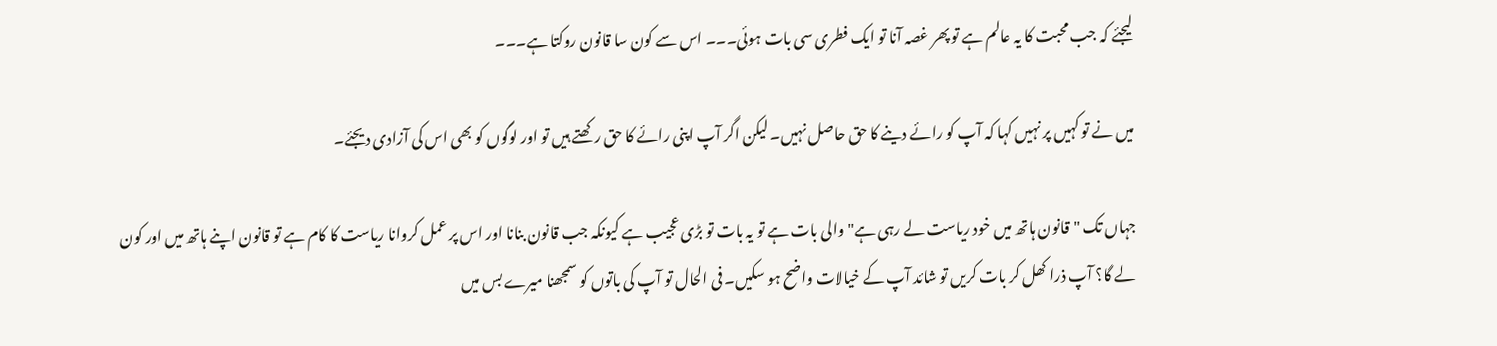لیجئے کہ جب محبت کا یہ عالم ہے تو پھر غصہ آنا تو ایک فطری سی بات ہوئی۔۔۔ اس سے کون سا قانون روکتا ہے۔۔۔

میں نے تو کہیں پر نہیں کہا کہ آپ کو رائے دینے کا حق حاصل نہیں۔ لیکن اگر آپ اپنی رائے کا حق رکھتے ہیں تو اور لوگوں کو بھی اس کی آزادی دیجئے۔

جہاں تک "قانون ہاتھ میں خود ریاست لے رہی ہے" والی بات ہے تو یہ بات تو بڑی عجیب ہے کیونکہ جب قانون بنانا اور اس پر عمل کروانا ریاست کا کام ہے تو قانون اپنے ہاتھ میں اور کون لے گا؟ آپ ذرا کھل کر بات کریں تو شائد آپ کے خیالات واضح ہو سکیں۔ فی الحال تو آپ کی باتوں کو سمجھنا میرے بس میں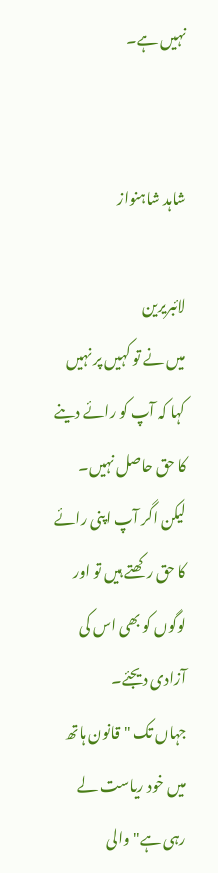نہیں ہے۔


شاہد شاہنواز

لائبریرین
میں نے تو کہیں پر نہیں کہا کہ آپ کو رائے دینے کا حق حاصل نہیں۔ لیکن اگر آپ اپنی رائے کا حق رکھتے ہیں تو اور لوگوں کو بھی اس کی آزادی دیجئے۔
جہاں تک "قانون ہاتھ میں خود ریاست لے رہی ہے" والی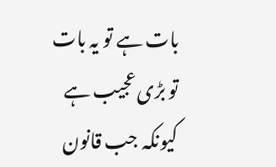بات ہے تو یہ بات تو بڑی عجیب ہے کیونکہ جب قانون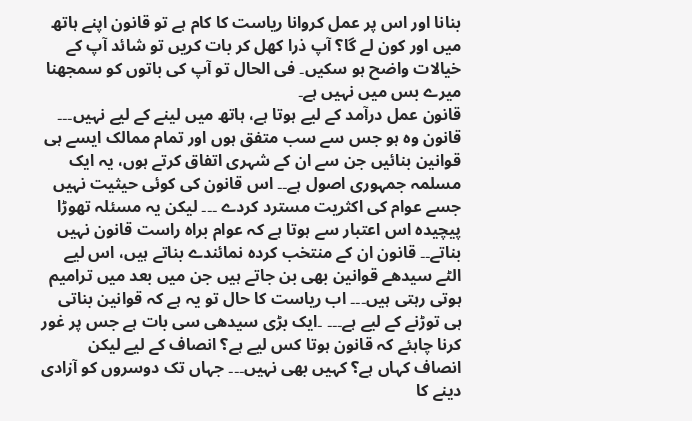بنانا اور اس پر عمل کروانا ریاست کا کام ہے تو قانون اپنے ہاتھ میں اور کون لے گا؟ آپ ذرا کھل کر بات کریں تو شائد آپ کے خیالات واضح ہو سکیں۔ فی الحال تو آپ کی باتوں کو سمجھنا میرے بس میں نہیں ہے۔
قانون عمل درآمد کے لیے ہوتا ہے، ہاتھ میں لینے کے لیے نہیں۔۔۔ قانون وہ ہو جس سے سب متفق ہوں اور تمام ممالک ایسے ہی قوانین بنائیں جن سے ان کے شہری اتفاق کرتے ہوں، یہ ایک مسلمہ جمہوری اصول ہے۔۔ اس قانون کی کوئی حیثیت نہیں جسے عوام کی اکثریت مسترد کردے ۔۔۔ لیکن یہ مسئلہ تھوڑا پیچیدہ اس اعتبار سے ہوتا ہے کہ عوام براہ راست قانون نہیں بناتے۔۔ قانون ان کے منتخب کردہ نمائندے بناتے ہیں، اس لیے الٹے سیدھے قوانین بھی بن جاتے ہیں جن میں بعد میں ترامیم ہوتی رہتی ہیں۔۔۔ اب ریاست کا حال تو یہ ہے کہ قوانین بناتی ہی توڑنے کے لیے ہے۔۔۔ ۔ایک بڑی سیدھی سی بات ہے جس پر غور کرنا چاہئے کہ قانون ہوتا کس لیے ہے؟ انصاف کے لیے لیکن انصاف کہاں ہے؟ کہیں بھی نہیں۔۔۔ جہاں تک دوسروں کو آزادی دینے کا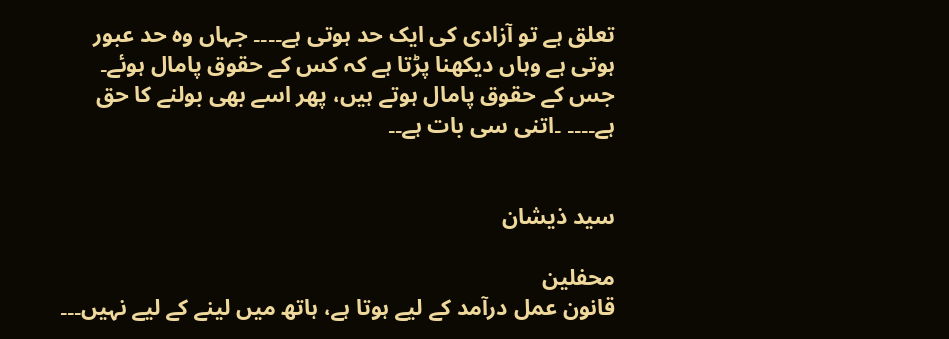تعلق ہے تو آزادی کی ایک حد ہوتی ہے۔۔۔۔ جہاں وہ حد عبور ہوتی ہے وہاں دیکھنا پڑتا ہے کہ کس کے حقوق پامال ہوئے۔ جس کے حقوق پامال ہوتے ہیں، پھر اسے بھی بولنے کا حق ہے۔۔۔۔ ۔اتنی سی بات ہے۔۔


سید ذیشان

محفلین
قانون عمل درآمد کے لیے ہوتا ہے، ہاتھ میں لینے کے لیے نہیں۔۔۔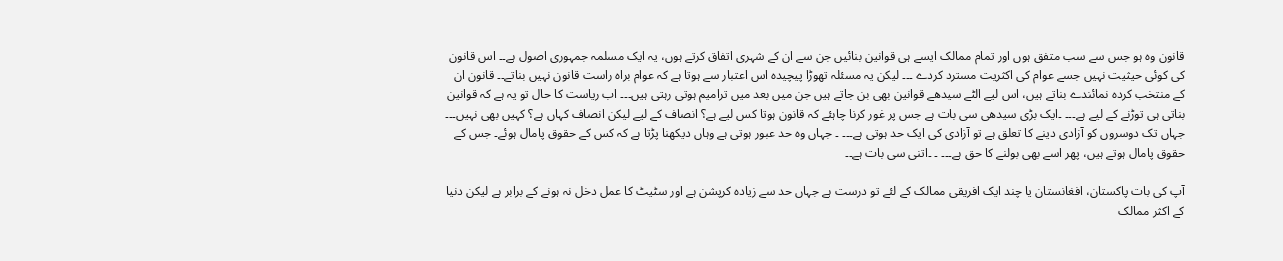قانون وہ ہو جس سے سب متفق ہوں اور تمام ممالک ایسے ہی قوانین بنائیں جن سے ان کے شہری اتفاق کرتے ہوں، یہ ایک مسلمہ جمہوری اصول ہے۔۔ اس قانون کی کوئی حیثیت نہیں جسے عوام کی اکثریت مسترد کردے ۔۔۔ لیکن یہ مسئلہ تھوڑا پیچیدہ اس اعتبار سے ہوتا ہے کہ عوام براہ راست قانون نہیں بناتے۔۔ قانون ان کے منتخب کردہ نمائندے بناتے ہیں، اس لیے الٹے سیدھے قوانین بھی بن جاتے ہیں جن میں بعد میں ترامیم ہوتی رہتی ہیں۔۔۔ اب ریاست کا حال تو یہ ہے کہ قوانین بناتی ہی توڑنے کے لیے ہے۔۔۔ ۔ایک بڑی سیدھی سی بات ہے جس پر غور کرنا چاہئے کہ قانون ہوتا کس لیے ہے؟ انصاف کے لیے لیکن انصاف کہاں ہے؟ کہیں بھی نہیں۔۔۔ جہاں تک دوسروں کو آزادی دینے کا تعلق ہے تو آزادی کی ایک حد ہوتی ہے۔۔۔ ۔ جہاں وہ حد عبور ہوتی ہے وہاں دیکھنا پڑتا ہے کہ کس کے حقوق پامال ہوئے۔ جس کے حقوق پامال ہوتے ہیں، پھر اسے بھی بولنے کا حق ہے۔۔۔ ۔ ۔اتنی سی بات ہے۔۔

آپ کی بات پاکستان، افغانستان یا چند ایک افریقی ممالک کے لئے تو درست ہے جہاں حد سے زیادہ کرپشن ہے اور سٹیٹ کا عمل دخل نہ ہونے کے برابر ہے لیکن دنیا کے اکثر ممالک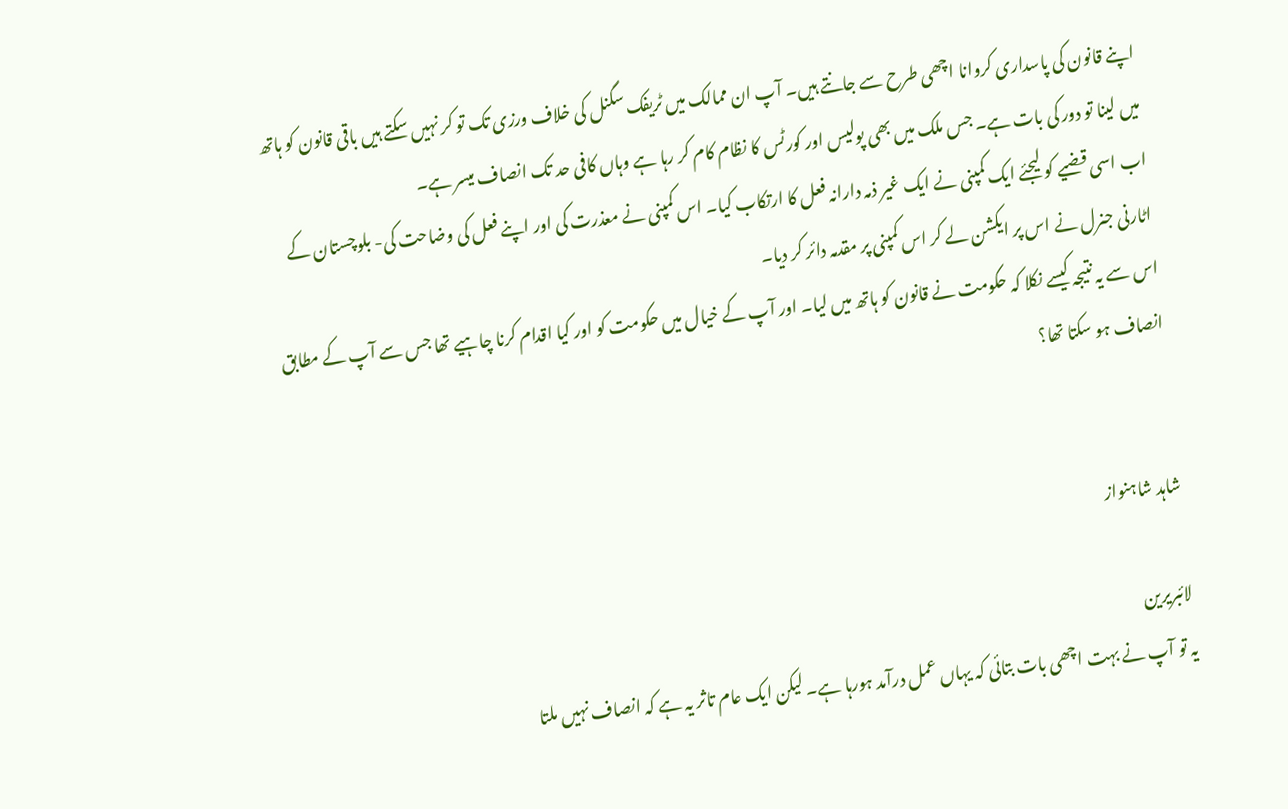اپنے قانون کی پاسداری کروانا اچھی طرح سے جانتے ہیں۔ آپ ان ممالک میں ٹریفک سگنل کی خلاف ورزی تک تو کر نہیں سکتے ہیں باقی قانون کو ہاتھ میں لینا تو دور کی بات ہے۔ جس ملک میں بھی پولیس اور کورٹس کا نظام کام کر رہا ہے وہاں کافی حد تک انصاف میسر ہے۔
اب اسی قضیے کو لیجئے ایک کمپنی نے ایک غیر ذمہ دارانہ فعل کا ارتکاب کیا۔ اس کمپنی نے معذرت کی اور اپنے فعل کی وضاحت کی- بلوچستان کے اٹارنی جنرل نے اس پر ایکشن لے کر اس کمپنی پر مقدمہ دائر کر دیا۔
اس سے یہ نتیجہ کیسے نکلا کہ حکومت نے قانون کو ہاتھ میں لیا۔ اور آپ کے خیال میں حکومت کو اور کیا اقدام کرنا چاہیے تھا جس سے آپ کے مطابق انصاف ہو سکتا تھا؟


شاہد شاہنواز

لائبریرین
یہ تو آپ نے بہت اچھی بات بتائی کہ یہاں عمل درآمد ہورہا ہے۔ لیکن ایک عام تاثر یہ ہے کہ انصاف نہیں ملتا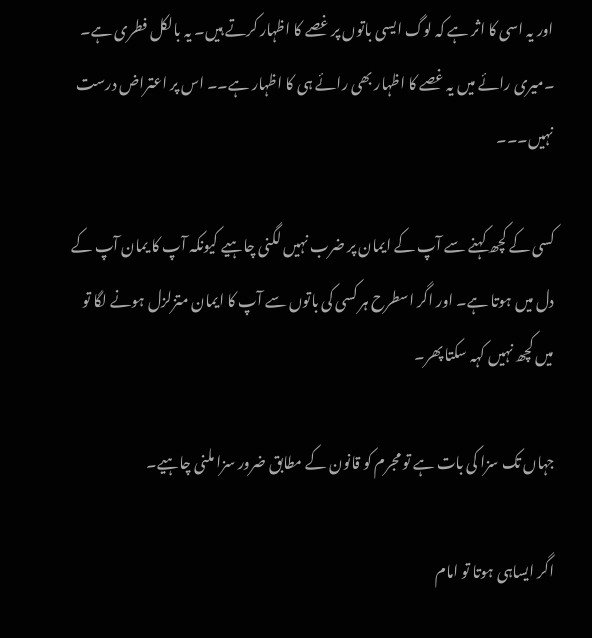اور یہ اسی کا اثر ہے کہ لوگ ایسی باتوں پر غصے کا اظہار کرتے ہیں۔ یہ بالکل فطری ہے۔ ۔میری رائے میں یہ غصے کا اظہار بھی رائے ہی کا اظہار ہے۔۔ اس پر اعتراض درست نہیں۔۔۔

کسی کے کچھ کہنے سے آپ کے ایمان پر ضرب نہیں لگنی چاہیے کیونکہ آپ کا یمان آپ کے دل میں ہوتا ہے۔ اور اگر اسطرح ہر کسی کی باتوں سے آپ کا ایمان متزلزل ہونے لگا تو میں کچھ نہیں کہہ سکتا پھر۔

جہاں تک سزا کی بات ہے تو مجرم کو قانون کے مطابق ضرور سزا ملنی چاہیے۔

اگر ایساہی ہوتا تو امام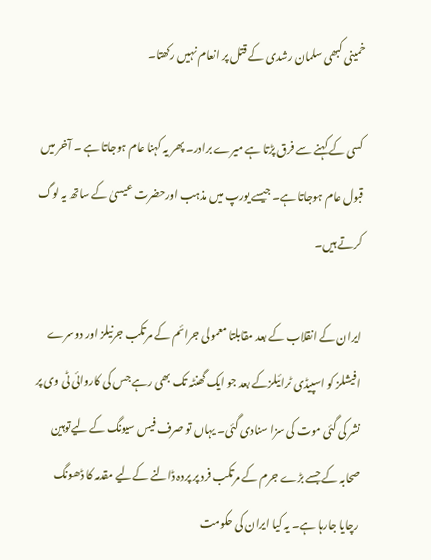خمینی کبھی سلمان رشدی کے قتل پر انعام نہیں رکھتا۔

کسی کے کہنے سے فرق پڑتا ہے میرے برادر۔ پھر یہ کہنا عام ہوجاتا ہے ۔ آخر میں قبول عام ہوجاتا ہے۔ جیسے یورپ میں مذہب اورحضرت عیسیٰ کے ساتھ یہ لوگ کرتے ہیں۔

ایران کے انقلاب کے بعد مقابلتا معمولی جرائم کے مرتکب جرنیلز اور دوسرے افیشلز کو اسپیڈی ٹرائیلزکے بعد جو ایک گھنٹہ تک بھی رہے جس کی کاروائی ٹی وی پر نشر کی گئی موت کی سزا سنادی گئی۔ یہاں تو صرف فیس سیونگ کے لیےتوہین صحابہ کے جسے بڑے جرم کے مرتکب فرد پر پردہ ڈالنے کےلیے مقدمہ کا ڈھونگ رچایا جارہا ہے۔ یہ کیا ایران کی حکومت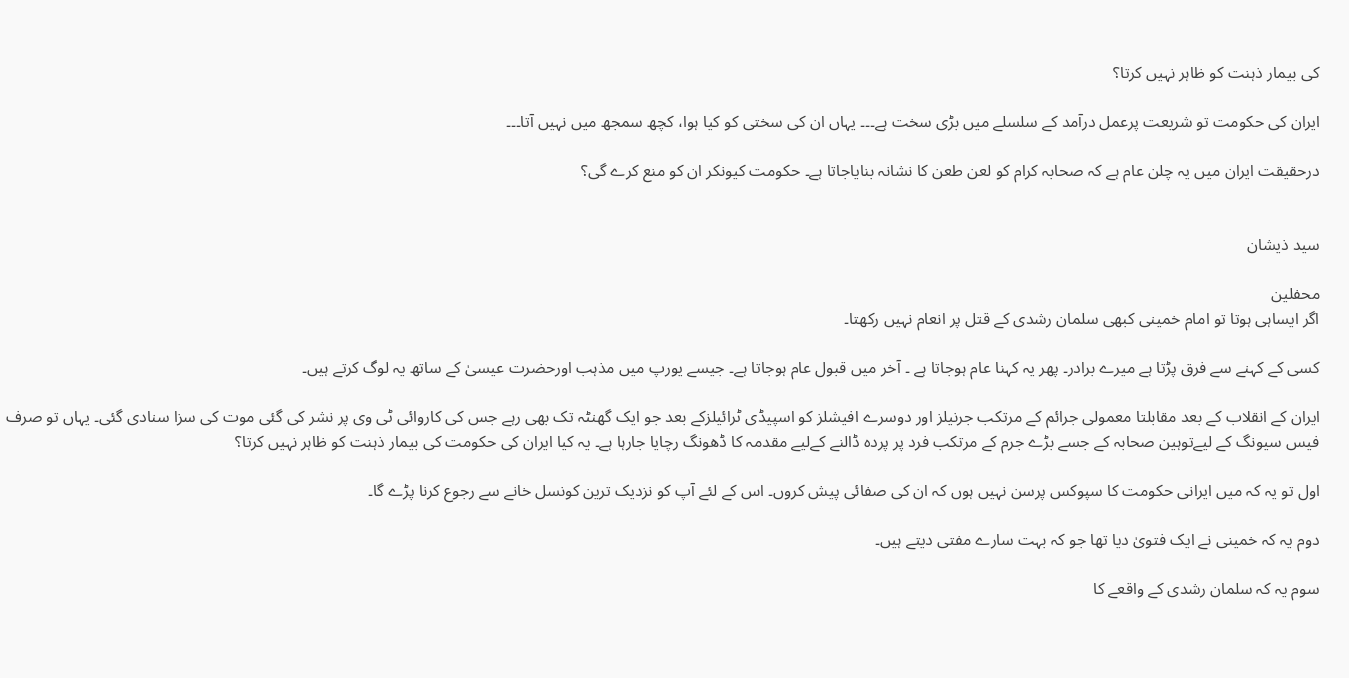کی بیمار ذہنت کو ظاہر نہیں کرتا؟

ایران کی حکومت تو شریعت پرعمل درآمد کے سلسلے میں بڑی سخت ہے۔۔۔ یہاں ان کی سختی کو کیا ہوا، کچھ سمجھ میں نہیں آتا۔۔۔

درحقیقت ایران میں یہ چلن عام ہے کہ صحابہ کرام کو لعن طعن کا نشانہ بنایاجاتا ہے۔ حکومت کیونکر ان کو منع کرے گی؟


سید ذیشان

محفلین
اگر ایساہی ہوتا تو امام خمینی کبھی سلمان رشدی کے قتل پر انعام نہیں رکھتا۔

کسی کے کہنے سے فرق پڑتا ہے میرے برادر۔ پھر یہ کہنا عام ہوجاتا ہے ۔ آخر میں قبول عام ہوجاتا ہے۔ جیسے یورپ میں مذہب اورحضرت عیسیٰ کے ساتھ یہ لوگ کرتے ہیں۔

ایران کے انقلاب کے بعد مقابلتا معمولی جرائم کے مرتکب جرنیلز اور دوسرے افیشلز کو اسپیڈی ٹرائیلزکے بعد جو ایک گھنٹہ تک بھی رہے جس کی کاروائی ٹی وی پر نشر کی گئی موت کی سزا سنادی گئی۔ یہاں تو صرف فیس سیونگ کے لیےتوہین صحابہ کے جسے بڑے جرم کے مرتکب فرد پر پردہ ڈالنے کےلیے مقدمہ کا ڈھونگ رچایا جارہا ہے۔ یہ کیا ایران کی حکومت کی بیمار ذہنت کو ظاہر نہیں کرتا؟

اول تو یہ کہ میں ایرانی حکومت کا سپوکس پرسن نہیں ہوں کہ ان کی صفائی پیش کروں۔ اس کے لئے آپ کو نزدیک ترین کونسل خانے سے رجوع کرنا پڑے گا۔

دوم یہ کہ خمینی نے ایک فتویٰ دیا تھا جو کہ بہت سارے مفتی دیتے ہیں۔

سوم یہ کہ سلمان رشدی کے واقعے کا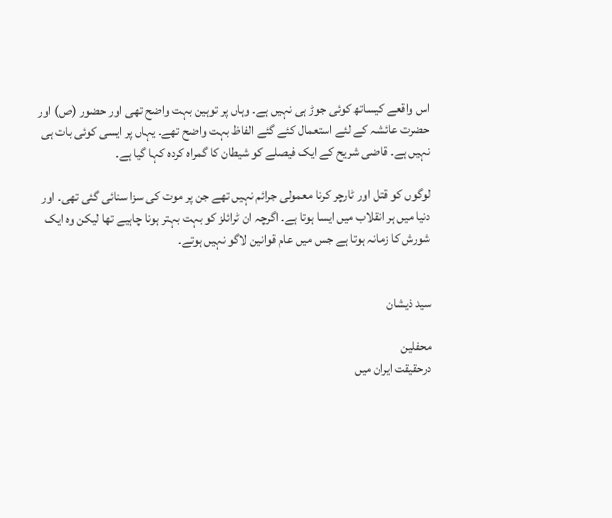اس واقعے کیساتھ کوئی جوڑ ہی نہیں ہے۔ وہاں پر توہین بہت واضح تھی اور حضور (ص) اور حضرت عائشہ کے لئے استعمال کئے گئے الفاظ بہت واضح تھے۔ یہاں پر ایسی کوئی بات ہی نہیں ہے۔ قاضی شریح کے ایک فیصلے کو شیطان کا گمراہ کردہ کہا گیا ہے۔

لوگوں کو قتل اور ٹارچر کرنا معمولی جرائم نہیں تھے جن پر موت کی سزا سنائی گئی تھی۔ اور دنیا میں ہر انقلاب میں ایسا ہوتا ہے۔ اگرچہ ان ٹرائلز کو بہت بہتر ہونا چاہیے تھا لیکن وہ ایک شورش کا زمانہ ہوتا ہے جس میں عام قوانین لاگو نہیں ہوتے۔


سید ذیشان

محفلین
درحقیقت ایران میں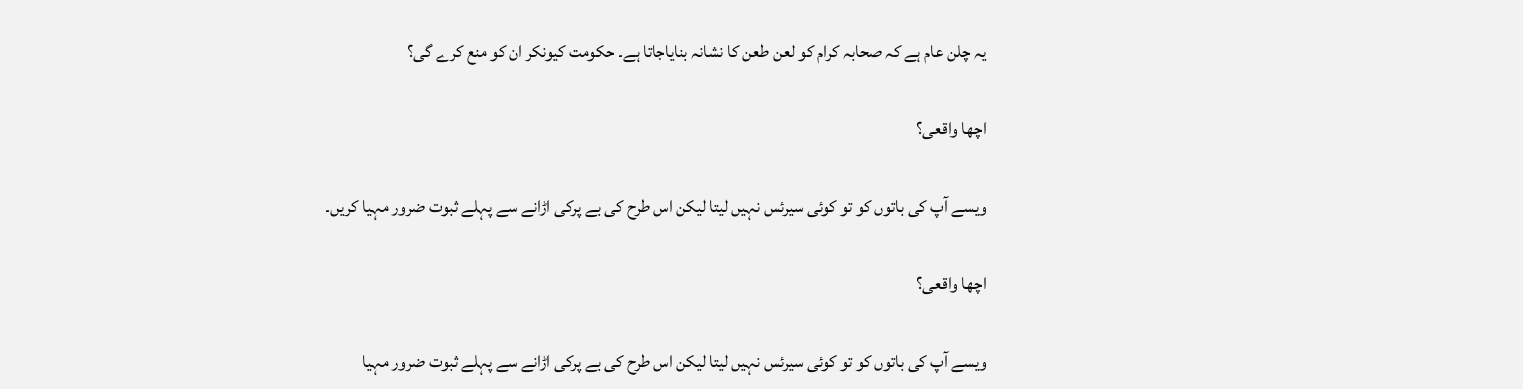یہ چلن عام ہے کہ صحابہ کرام کو لعن طعن کا نشانہ بنایاجاتا ہے۔ حکومت کیونکر ان کو منع کرے گی؟

اچھا واقعی؟

ویسے آپ کی باتوں کو تو کوئی سیرئس نہیں لیتا لیکن اس طرح کی بے پرکی اڑانے سے پہلے ثبوت ضرور مہیا کریں۔

اچھا واقعی؟

ویسے آپ کی باتوں کو تو کوئی سیرئس نہیں لیتا لیکن اس طرح کی بے پرکی اڑانے سے پہلے ثبوت ضرور مہیا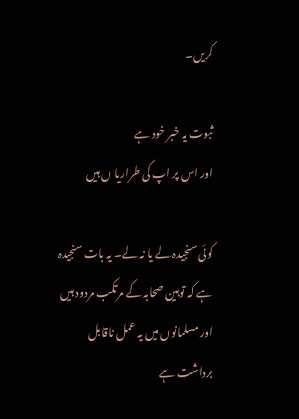کریں۔

ثبوت یہ خبر خود ہے
اور اس پر اپ کی طراریا ں ہیں

کوئی سنجیدہ لے یا نہ لے۔ یہ بات سنجیدہ ہے کہ توہین صحابہ کے مرتکب مردود ہیں اور مسلمانوں میں یہ عمل ناقابل برداشت ہے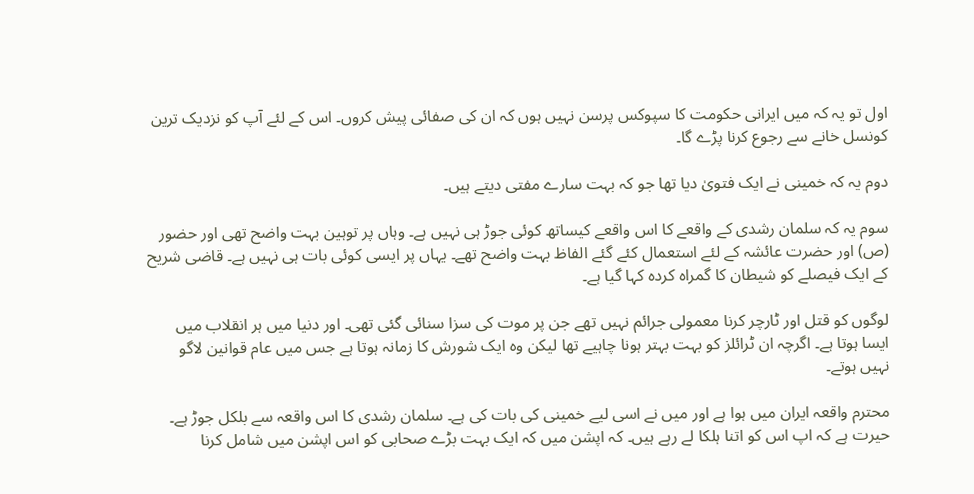اول تو یہ کہ میں ایرانی حکومت کا سپوکس پرسن نہیں ہوں کہ ان کی صفائی پیش کروں۔ اس کے لئے آپ کو نزدیک ترین کونسل خانے سے رجوع کرنا پڑے گا۔

دوم یہ کہ خمینی نے ایک فتویٰ دیا تھا جو کہ بہت سارے مفتی دیتے ہیں۔

سوم یہ کہ سلمان رشدی کے واقعے کا اس واقعے کیساتھ کوئی جوڑ ہی نہیں ہے۔ وہاں پر توہین بہت واضح تھی اور حضور (ص) اور حضرت عائشہ کے لئے استعمال کئے گئے الفاظ بہت واضح تھے۔ یہاں پر ایسی کوئی بات ہی نہیں ہے۔ قاضی شریح کے ایک فیصلے کو شیطان کا گمراہ کردہ کہا گیا ہے۔

لوگوں کو قتل اور ٹارچر کرنا معمولی جرائم نہیں تھے جن پر موت کی سزا سنائی گئی تھی۔ اور دنیا میں ہر انقلاب میں ایسا ہوتا ہے۔ اگرچہ ان ٹرائلز کو بہت بہتر ہونا چاہیے تھا لیکن وہ ایک شورش کا زمانہ ہوتا ہے جس میں عام قوانین لاگو نہیں ہوتے۔

محترم واقعہ ایران میں ہوا ہے اور میں نے اسی لیے خمینی کی بات کی ہے۔ سلمان رشدی کا اس واقعہ سے بلکل جوڑ ہے۔ حیرت ہے کہ اپ اس کو اتنا ہلکا لے رہے ہیں۔ کہ اپشن میں کہ ایک بہت بڑے صحابی کو اس اپشن میں شامل کرنا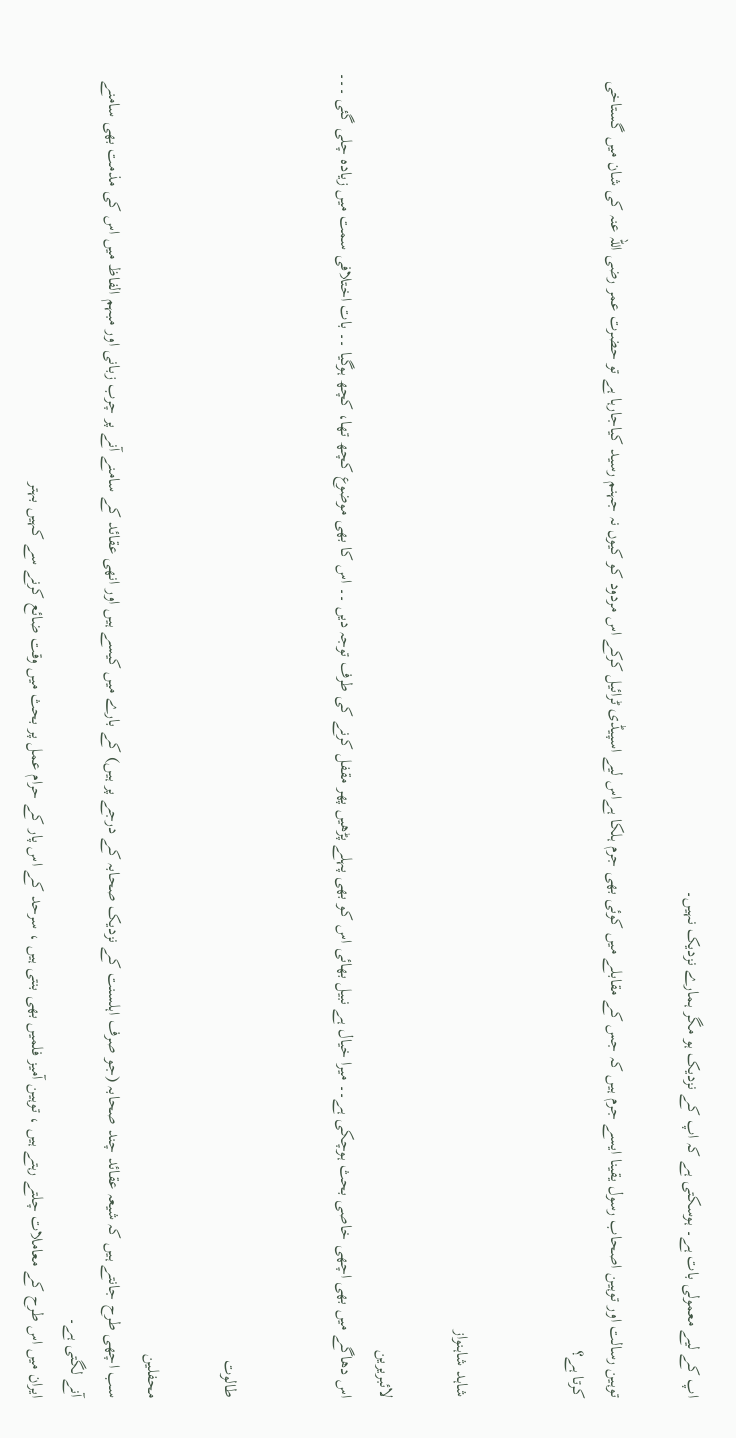اپ کے لیے معمولی بات ہے۔ ہوسکتی ہے کہ اپ کے نزدیک ہو مگر ہمارے نزدیک نہیں۔

توہین رسالت اور توہین اصحاب رسول یقینا ایسے جرم ہیں کہ جس کے مقابلے میں کوئی بھی جرم ہلکا ہےاس لیے اسپیڈی ٹرائیل کرکے اس مردود کو کیوں نہ جہنم رسید کیاجارہا ہے تو حضرت عمر رضی اللہ عنہ کی شان میں گستاخی کرتا ہے؟


شاہد شاہنواز

لائبریرین
اس دھاگے میں بھی اچھی خاصی بحث ہوچکی ہے۔۔ میرا خیال ہے نبیل بھائی اس کو بھی پہلے پڑھیں پھر مقفل کرنے کی طرف توجہ دیں ۔۔ اس کا بھی موضوع کچھ تھا، کچھ ہوگیا ۔۔ بات اختلافی سمت میں زیادہ چلی گئی ۔۔۔


طالوت

محفلین
سب اچھی طرح جانتے ہیں کہ شیعہ عقائد چند صحابہ (جو صرف اہلسنت کے نزدیک صحابہ کے درجے پر ہیں) کے بارے میں کیسے ہیں اور انھی عقائد کے سامنے آنے پر چرب زبانی اور مبہم الفاظ میں اس کی مذمت بھی سامنے آنے لگتی ہے۔
ایران میں اس طرح کے معاملات چلتے رہتے ہیں ، توہین آمیز فلمیں بھی بنتی ہیں ، سرحد کے اس پار کے حرام عمل پر بحث میں وقت ضائع کرنے سے کہیں بہتر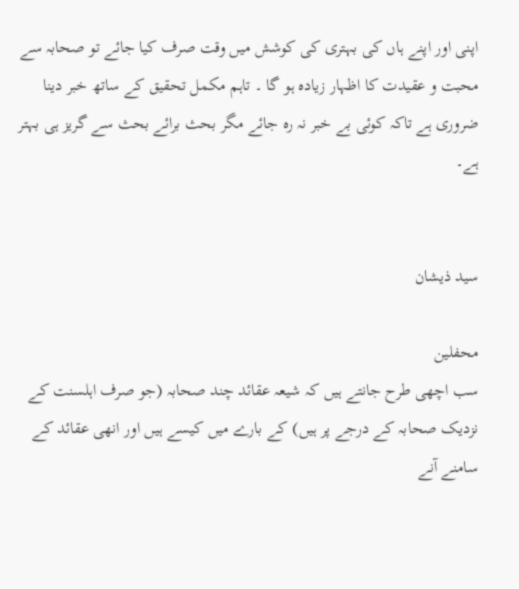اپنی اور اپنے ہاں کی بہتری کی کوشش میں وقت صرف کیا جائے تو صحابہ سے محبت و عقیدت کا اظہار زیادہ ہو گا ۔ تاہم مکمل تحقیق کے ساتھ خبر دینا ضروری ہے تاکہ کوئی بے خبر نہ رہ جائے مگر بحث برائے بحث سے گریز ہی بہتر ہے۔


سید ذیشان

محفلین
سب اچھی طرح جانتے ہیں کہ شیعہ عقائد چند صحابہ (جو صرف اہلسنت کے نزدیک صحابہ کے درجے پر ہیں) کے بارے میں کیسے ہیں اور انھی عقائد کے سامنے آنے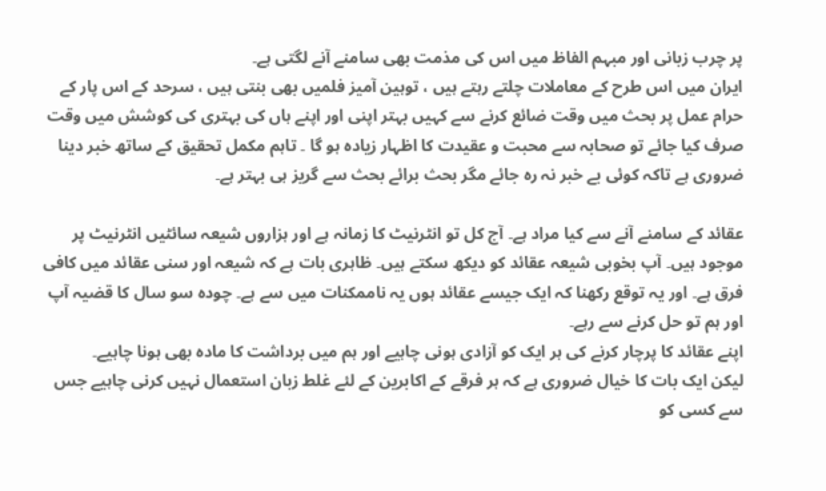پر چرب زبانی اور مبہم الفاظ میں اس کی مذمت بھی سامنے آنے لگتی ہے۔
ایران میں اس طرح کے معاملات چلتے رہتے ہیں ، توہین آمیز فلمیں بھی بنتی ہیں ، سرحد کے اس پار کے حرام عمل پر بحث میں وقت ضائع کرنے سے کہیں بہتر اپنی اور اپنے ہاں کی بہتری کی کوشش میں وقت صرف کیا جائے تو صحابہ سے محبت و عقیدت کا اظہار زیادہ ہو گا ۔ تاہم مکمل تحقیق کے ساتھ خبر دینا ضروری ہے تاکہ کوئی بے خبر نہ رہ جائے مگر بحث برائے بحث سے گریز ہی بہتر ہے۔

عقائد کے سامنے آنے سے کیا مراد ہے۔ آج کل تو انٹرنیٹ کا زمانہ ہے اور ہزاروں شیعہ سائٹیں انٹرنیٹ پر موجود ہیں۔ آپ بخوبی شیعہ عقائد کو دیکھ سکتے ہیں۔ ظاہری بات ہے کہ شیعہ اور سنی عقائد میں کافی فرق ہے۔ اور یہ توقع رکھنا کہ ایک جیسے عقائد ہوں یہ ناممکنات میں سے ہے۔ چودہ سو سال کا قضیہ آپ اور ہم تو حل کرنے سے رہے۔
اپنے عقائد کا پرچار کرنے کی ہر ایک کو آزادی ہونی چاہیے اور ہم میں برداشت کا مادہ بھی ہونا چاہیے۔
لیکن ایک بات کا خیال ضروری ہے کہ ہر فرقے کے اکابرین کے لئے غلط زبان استعمال نہیں کرنی چاہیے جس سے کسی کو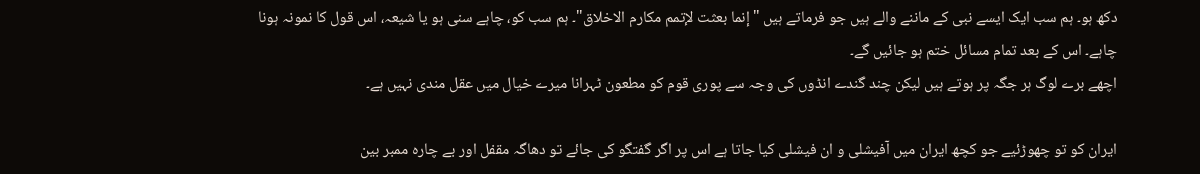دکھ ہو۔ ہم سب ایک ایسے نبی کے ماننے والے ہیں جو فرماتے ہیں "إنما بعثت لإتمم مكارم الاخلاق"۔ ہم سب کو، چاہے سنی ہو یا شیعہ، اس قول کا نمونہ ہونا چاہے۔ اس کے بعد تمام مسائل ختم ہو جائیں گے۔
اچھے برے لوگ ہر جگہ پر ہوتے ہیں لیکن چند گندے انڈوں کی وجہ سے پوری قوم کو مطعون ٹہرانا میرے خیال میں عقل مندی نہیں ہے۔

ایران کو تو چھوڑئیے جو کچھ ایران میں آفیشلی و ان فیشلی کیا جاتا ہے اس پر اگر گفتگو کی جائے تو دھاگہ مقفل اور بے چارہ ممبر بین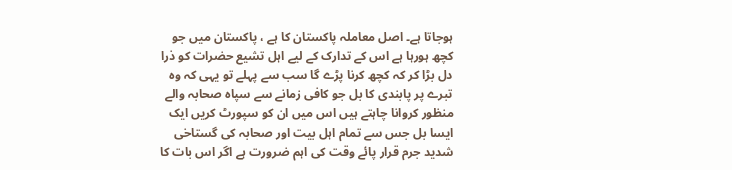ہوجاتا ہے۔ اصل معاملہ پاکستان کا ہے ، پاکستان میں جو کچھ ہورہا ہے اس کے تدارک کے لیے اہل تشیع حضرات کو ذرا دل بڑا کر کہ کچھ کرنا پڑے گا سب سے پہلے تو یہی کہ وہ تبرے پر پابندی کا بل جو کافی زمانے سے سپاہ صحابہ والے منظور کروانا چاہتے ہیں اس میں ان کو سپورٹ کریں ایک ایسا بل جس سے تمام اہل بیت اور صحابہ کی گستاخی شدید جرم قرار پائے وقت کی اہم ضرورت ہے اگر اس بات کا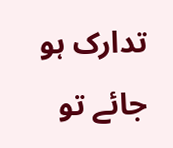تدارک ہو جائے تو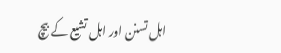اہل تسنن اور اہل تشیع کے بیچ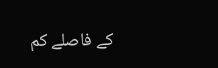کے فاصلے کم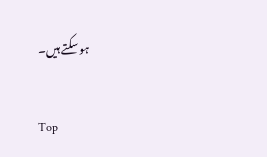ہو سکتے ہیں۔

Top